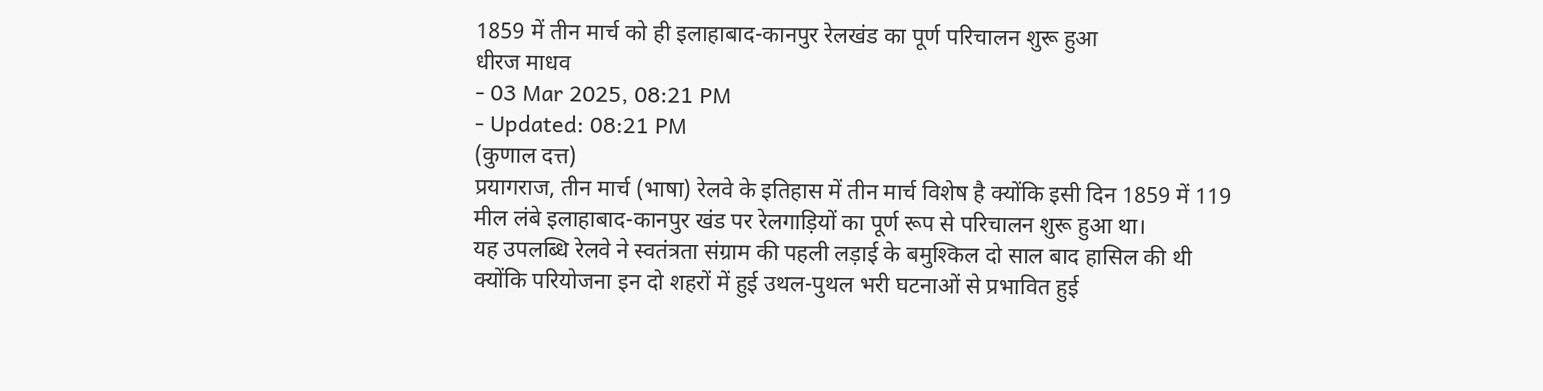1859 में तीन मार्च को ही इलाहाबाद-कानपुर रेलखंड का पूर्ण परिचालन शुरू हुआ
धीरज माधव
- 03 Mar 2025, 08:21 PM
- Updated: 08:21 PM
(कुणाल दत्त)
प्रयागराज, तीन मार्च (भाषा) रेलवे के इतिहास में तीन मार्च विशेष है क्योंकि इसी दिन 1859 में 119 मील लंबे इलाहाबाद-कानपुर खंड पर रेलगाड़ियों का पूर्ण रूप से परिचालन शुरू हुआ था।
यह उपलब्धि रेलवे ने स्वतंत्रता संग्राम की पहली लड़ाई के बमुश्किल दो साल बाद हासिल की थी क्योंकि परियोजना इन दो शहरों में हुई उथल-पुथल भरी घटनाओं से प्रभावित हुई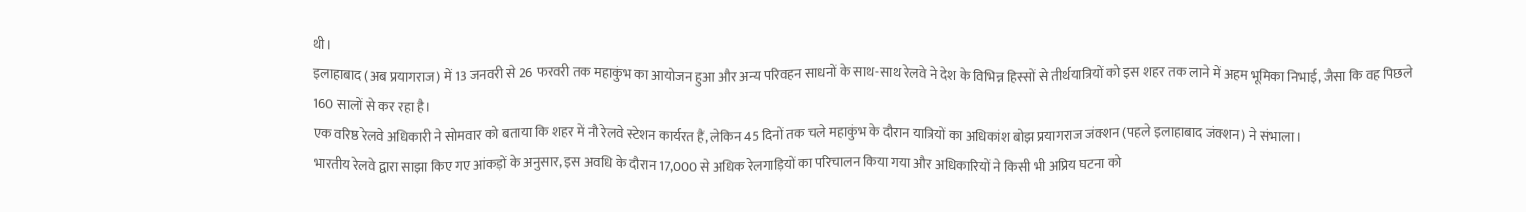थी।
इलाहाबाद (अब प्रयागराज) में 13 जनवरी से 26 फरवरी तक महाकुंभ का आयोजन हुआ और अन्य परिवहन साधनों के साथ-साथ रेलवे ने देश के विभिन्न हिस्सों से तीर्थयात्रियों को इस शहर तक लाने में अहम भूमिका निभाई, जैसा कि वह पिछले 160 सालों से कर रहा है।
एक वरिष्ठ रेलवे अधिकारी ने सोमवार को बताया कि शहर में नौ रेलवे स्टेशन कार्यरत हैं, लेकिन 45 दिनों तक चले महाकुंभ के दौरान यात्रियों का अधिकांश बोझ प्रयागराज जंक्शन (पहले इलाहाबाद जंक्शन) ने संभाला।
भारतीय रेलवे द्वारा साझा किए गए आंकड़ों के अनुसार, इस अवधि के दौरान 17,000 से अधिक रेलगाड़ियों का परिचालन किया गया और अधिकारियों ने किसी भी अप्रिय घटना को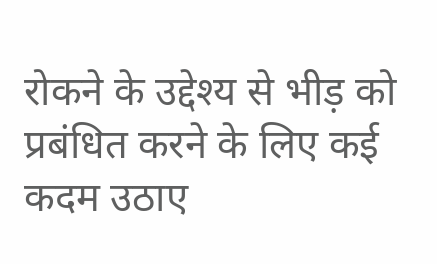रोकने के उद्देश्य से भीड़ को प्रबंधित करने के लिए कई कदम उठाए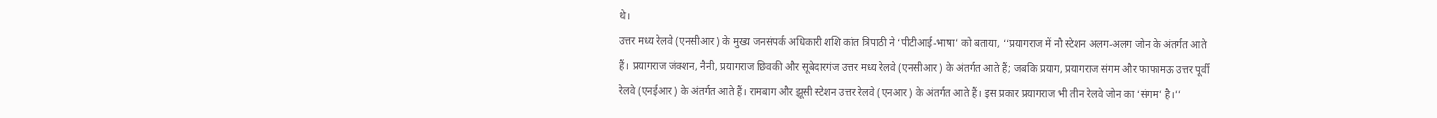थे।
उत्तर मध्य रेलवे (एनसीआर) के मुख्य जनसंपर्क अधिकारी शशि कांत त्रिपाठी ने ‘पीटीआई-भाषा’ को बताया, ‘‘प्रयागराज में नौ स्टेशन अलग-अलग जोन के अंतर्गत आते हैं। प्रयागराज जंक्शन, नैनी, प्रयागराज छिवकी और सूबेदारगंज उत्तर मध्य रेलवे (एनसीआर) के अंतर्गत आते हैं; जबकि प्रयाग, प्रयागराज संगम और फाफामऊ उत्तर पूर्वी रेलवे (एनईआर) के अंतर्गत आते हैं। रामबाग और झूसी स्टेशन उत्तर रेलवे (एनआर) के अंतर्गत आते हैं। इस प्रकार प्रयागराज भी तीन रेलवे जोन का ‘संगम’ है।’’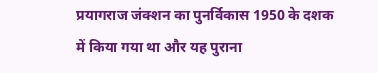प्रयागराज जंक्शन का पुनर्विकास 1950 के दशक में किया गया था और यह पुराना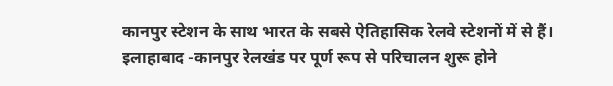कानपुर स्टेशन के साथ भारत के सबसे ऐतिहासिक रेलवे स्टेशनों में से हैं।
इलाहाबाद -कानपुर रेलखंड पर पूर्ण रूप से परिचालन शुरू होने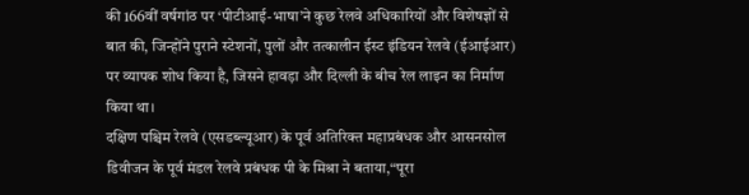की 166वीं वर्षगांठ पर ‘पीटीआई-भाषा’ने कुछ रेलवे अधिकारियों और विशेषज्ञों से बात की, जिन्होंने पुराने स्टेशनों, पुलों और तत्कालीन ईस्ट इंडियन रेलवे (ईआईआर) पर व्यापक शोध किया है, जिसने हावड़ा और दिल्ली के बीच रेल लाइन का निर्माण किया था।
दक्षिण पश्चिम रेलवे (एसडब्ल्यूआर) के पूर्व अतिरिक्त महाप्रबंधक और आसनसोल डिवीजन के पूर्व मंडल रेलवे प्रबंधक पी के मिश्रा ने बताया,‘‘पूरा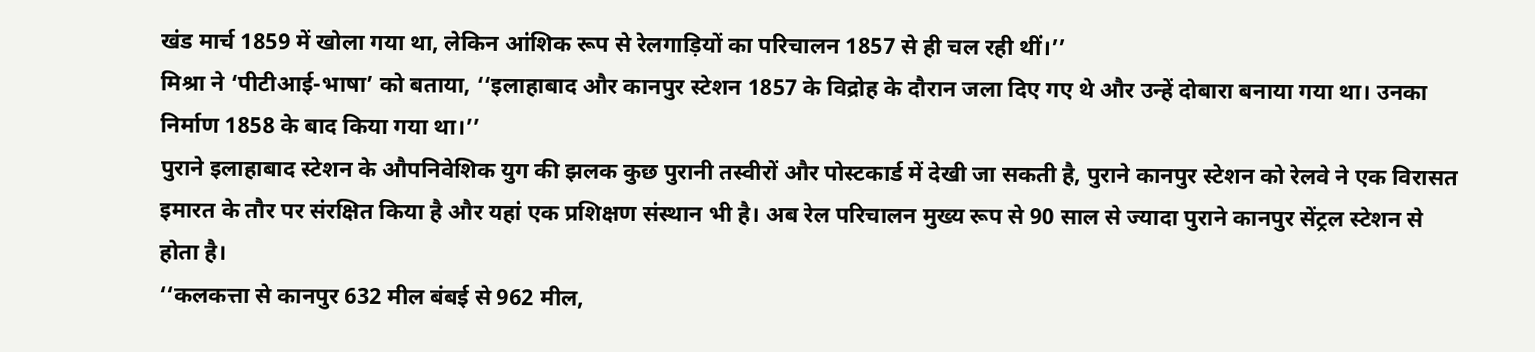खंड मार्च 1859 में खोला गया था, लेकिन आंशिक रूप से रेलगाड़ियों का परिचालन 1857 से ही चल रही थीं।’’
मिश्रा ने ‘पीटीआई-भाषा’ को बताया, ‘‘इलाहाबाद और कानपुर स्टेशन 1857 के विद्रोह के दौरान जला दिए गए थे और उन्हें दोबारा बनाया गया था। उनका निर्माण 1858 के बाद किया गया था।’’
पुराने इलाहाबाद स्टेशन के औपनिवेशिक युग की झलक कुछ पुरानी तस्वीरों और पोस्टकार्ड में देखी जा सकती है, पुराने कानपुर स्टेशन को रेलवे ने एक विरासत इमारत के तौर पर संरक्षित किया है और यहां एक प्रशिक्षण संस्थान भी है। अब रेल परिचालन मुख्य रूप से 90 साल से ज्यादा पुराने कानपुर सेंट्रल स्टेशन से होता है।
‘‘कलकत्ता से कानपुर 632 मील बंबई से 962 मील,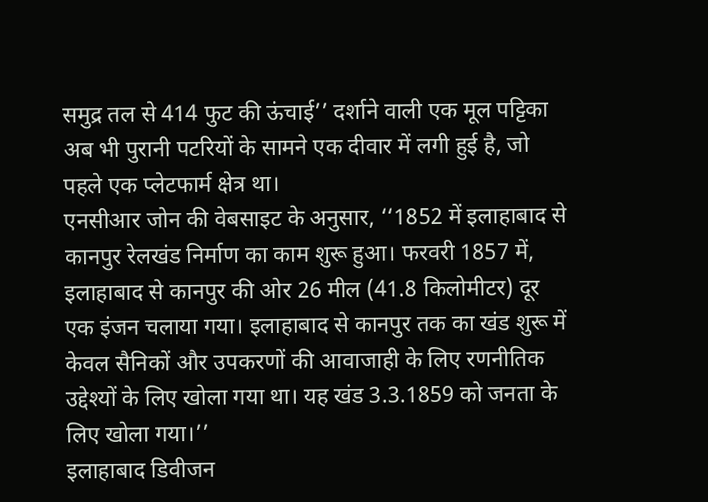समुद्र तल से 414 फुट की ऊंचाई’’ दर्शाने वाली एक मूल पट्टिका अब भी पुरानी पटरियों के सामने एक दीवार में लगी हुई है, जो पहले एक प्लेटफार्म क्षेत्र था।
एनसीआर जोन की वेबसाइट के अनुसार, ‘‘1852 में इलाहाबाद से कानपुर रेलखंड निर्माण का काम शुरू हुआ। फरवरी 1857 में, इलाहाबाद से कानपुर की ओर 26 मील (41.8 किलोमीटर) दूर एक इंजन चलाया गया। इलाहाबाद से कानपुर तक का खंड शुरू में केवल सैनिकों और उपकरणों की आवाजाही के लिए रणनीतिक उद्देश्यों के लिए खोला गया था। यह खंड 3.3.1859 को जनता के लिए खोला गया।’’
इलाहाबाद डिवीजन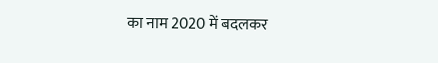का नाम 2020 में बदलकर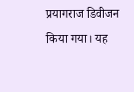प्रयागराज डिवीजन किया गया। यह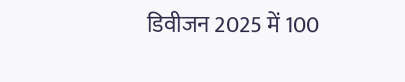डिवीजन 2025 में 100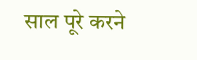साल पूरे करने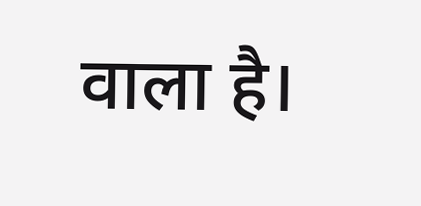वाला है।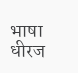भाषा धीरज